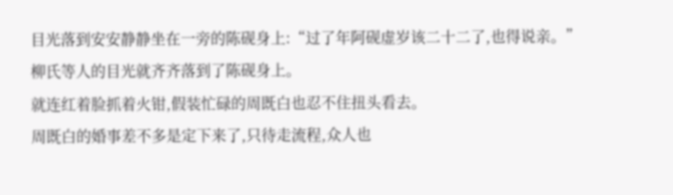目光落到安安静静坐在一旁的陈砚身上:“过了年阿砚虚岁该二十二了,也得说亲。”
柳氏等人的目光就齐齐落到了陈砚身上。
就连红着脸抓着火钳,假装忙碌的周既白也忍不住扭头看去。
周既白的婚事差不多是定下来了,只待走流程,众人也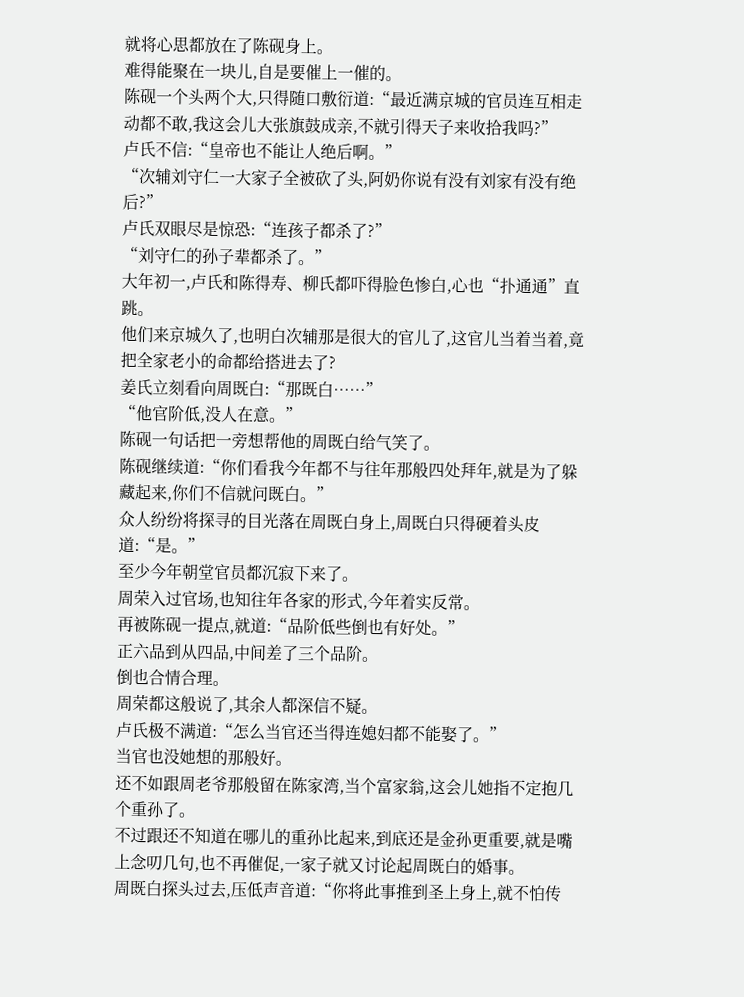就将心思都放在了陈砚身上。
难得能聚在一块儿,自是要催上一催的。
陈砚一个头两个大,只得随口敷衍道:“最近满京城的官员连互相走动都不敢,我这会儿大张旗鼓成亲,不就引得天子来收拾我吗?”
卢氏不信:“皇帝也不能让人绝后啊。”
“次辅刘守仁一大家子全被砍了头,阿奶你说有没有刘家有没有绝后?”
卢氏双眼尽是惊恐:“连孩子都杀了?”
“刘守仁的孙子辈都杀了。”
大年初一,卢氏和陈得寿、柳氏都吓得脸色惨白,心也“扑通通”直跳。
他们来京城久了,也明白次辅那是很大的官儿了,这官儿当着当着,竟把全家老小的命都给搭进去了?
姜氏立刻看向周既白:“那既白……”
“他官阶低,没人在意。”
陈砚一句话把一旁想帮他的周既白给气笑了。
陈砚继续道:“你们看我今年都不与往年那般四处拜年,就是为了躲藏起来,你们不信就问既白。”
众人纷纷将探寻的目光落在周既白身上,周既白只得硬着头皮道:“是。”
至少今年朝堂官员都沉寂下来了。
周荣入过官场,也知往年各家的形式,今年着实反常。
再被陈砚一提点,就道:“品阶低些倒也有好处。”
正六品到从四品,中间差了三个品阶。
倒也合情合理。
周荣都这般说了,其余人都深信不疑。
卢氏极不满道:“怎么当官还当得连媳妇都不能娶了。”
当官也没她想的那般好。
还不如跟周老爷那般留在陈家湾,当个富家翁,这会儿她指不定抱几个重孙了。
不过跟还不知道在哪儿的重孙比起来,到底还是金孙更重要,就是嘴上念叨几句,也不再催促,一家子就又讨论起周既白的婚事。
周既白探头过去,压低声音道:“你将此事推到圣上身上,就不怕传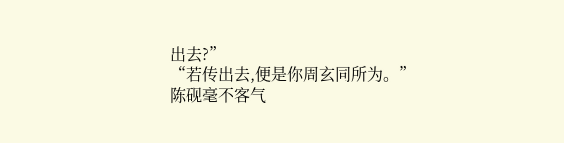出去?”
“若传出去,便是你周玄同所为。”
陈砚毫不客气